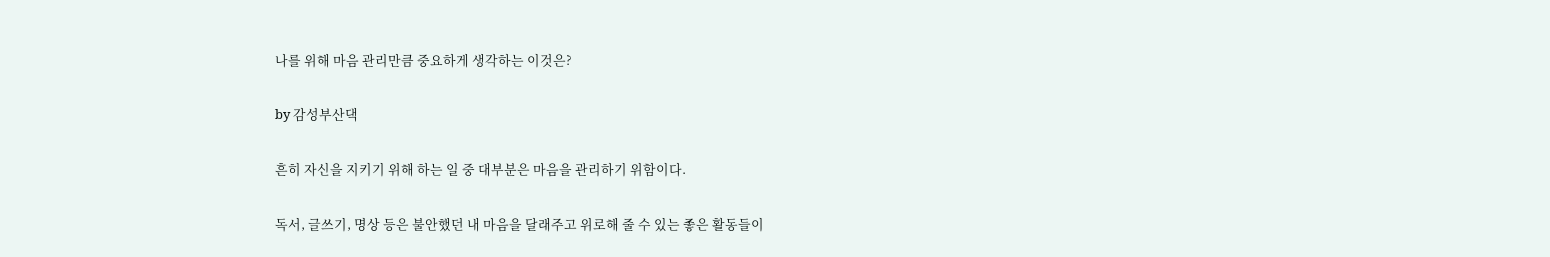나를 위해 마음 관리만큼 중요하게 생각하는 이것은?

by 감성부산댁

흔히 자신을 지키기 위해 하는 일 중 대부분은 마음을 관리하기 위함이다.

독서, 글쓰기, 명상 등은 불안했던 내 마음을 달래주고 위로해 줄 수 있는 좋은 활동들이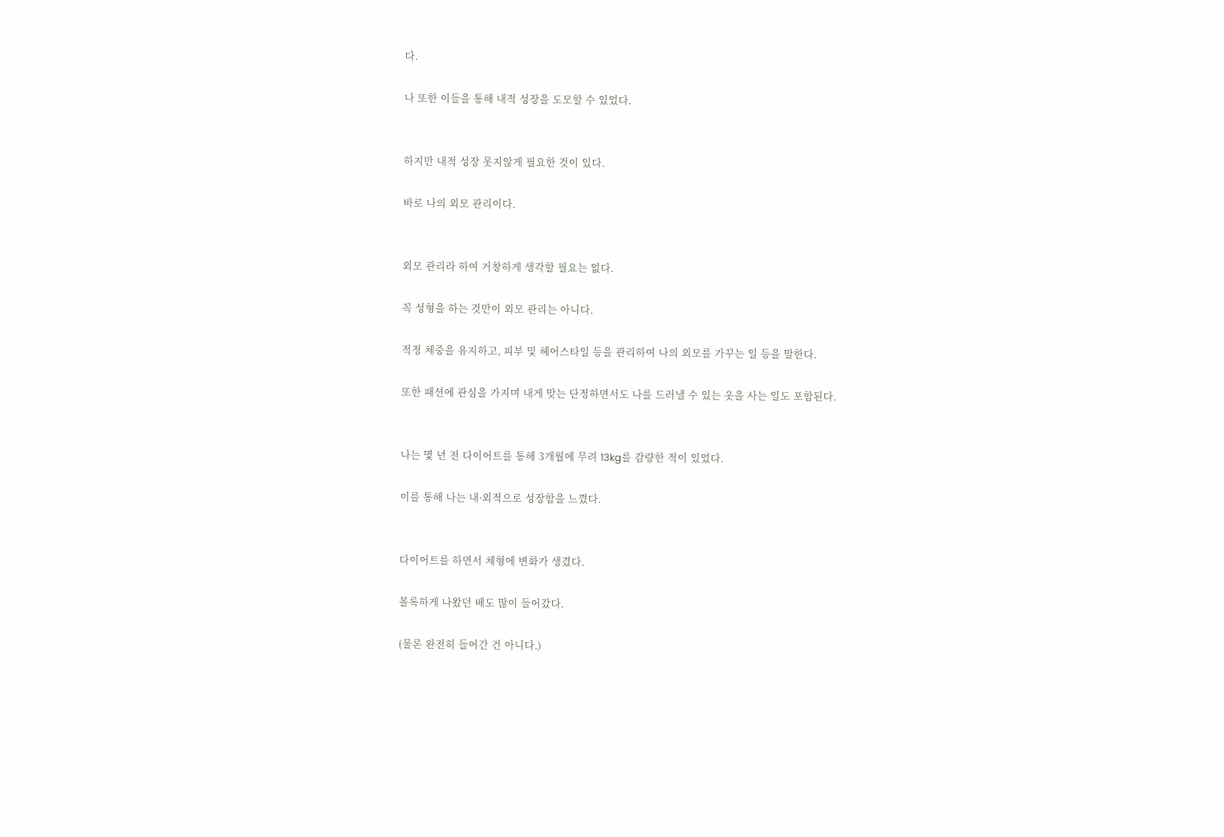다.

나 또한 이들을 통해 내적 성장을 도모할 수 있었다.


하지만 내적 성장 못지않게 필요한 것이 있다.

바로 나의 외모 관리이다.


외모 관리라 하여 거창하게 생각할 필요는 없다.

꼭 성형을 하는 것만이 외모 관리는 아니다.

적정 체중을 유지하고, 피부 및 헤어스타일 등을 관리하여 나의 외모를 가꾸는 일 등을 말한다.

또한 패션에 관심을 가지며 내게 맞는 단정하면서도 나를 드러낼 수 있는 옷을 사는 일도 포함된다.


나는 몇 년 전 다이어트를 통해 3개월에 무려 13kg를 감량한 적이 있었다.

이를 통해 나는 내·외적으로 성장함을 느꼈다.


다이어트를 하면서 체형에 변화가 생겼다.

볼록하게 나왔던 배도 많이 들어갔다.

(물론 완전히 들어간 건 아니다.)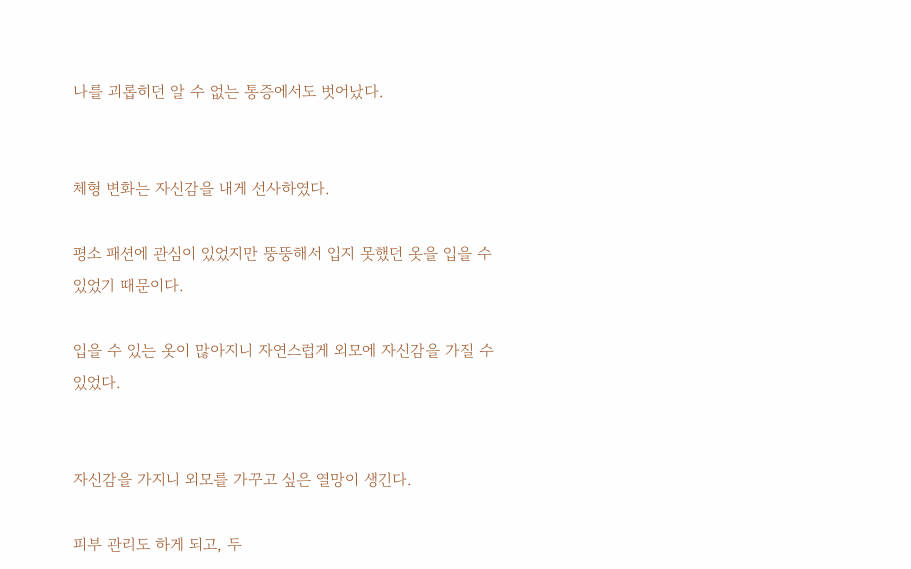나를 괴롭히던 알 수 없는 통증에서도 벗어났다.


체형 변화는 자신감을 내게 선사하였다.

평소 패션에 관심이 있었지만 뚱뚱해서 입지 못했던 옷을 입을 수 있었기 때문이다.

입을 수 있는 옷이 많아지니 자연스럽게 외모에 자신감을 가질 수 있었다.


자신감을 가지니 외모를 가꾸고 싶은 열망이 생긴다.

피부 관리도 하게 되고, 두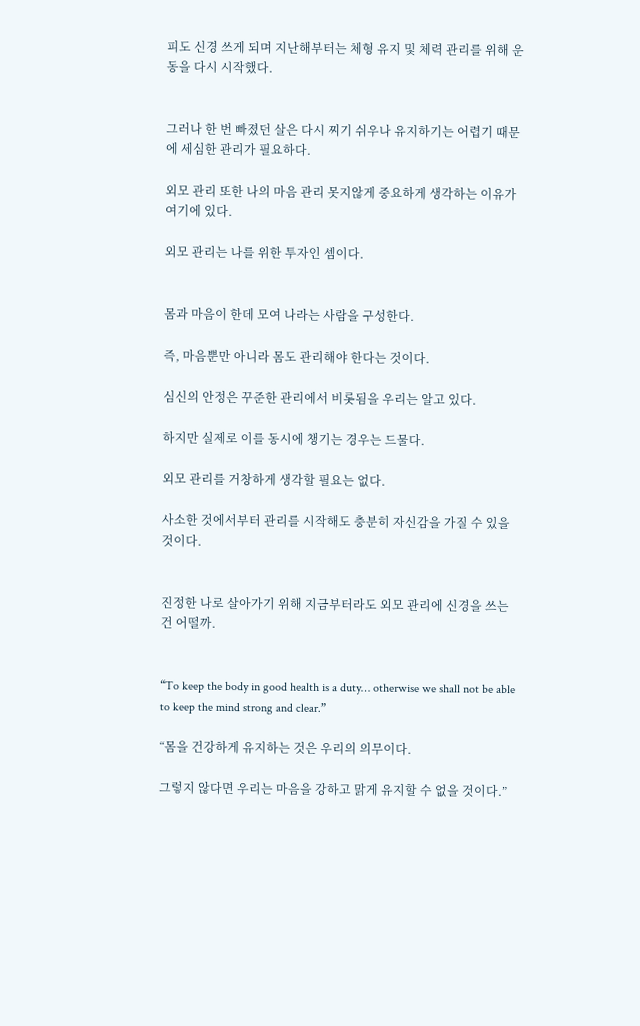피도 신경 쓰게 되며 지난해부터는 체형 유지 및 체력 관리를 위해 운동을 다시 시작했다.


그러나 한 번 빠졌던 살은 다시 찌기 쉬우나 유지하기는 어렵기 때문에 세심한 관리가 필요하다.

외모 관리 또한 나의 마음 관리 못지않게 중요하게 생각하는 이유가 여기에 있다.

외모 관리는 나를 위한 투자인 셈이다.


몸과 마음이 한데 모여 나라는 사람을 구성한다.

즉, 마음뿐만 아니라 몸도 관리해야 한다는 것이다.

심신의 안정은 꾸준한 관리에서 비롯됨을 우리는 알고 있다.

하지만 실제로 이를 동시에 챙기는 경우는 드물다.

외모 관리를 거창하게 생각할 필요는 없다.

사소한 것에서부터 관리를 시작해도 충분히 자신감을 가질 수 있을 것이다.


진정한 나로 살아가기 위해 지금부터라도 외모 관리에 신경을 쓰는 건 어떨까.


“To keep the body in good health is a duty… otherwise we shall not be able to keep the mind strong and clear.”

“몸을 건강하게 유지하는 것은 우리의 의무이다.

그렇지 않다면 우리는 마음을 강하고 맑게 유지할 수 없을 것이다.”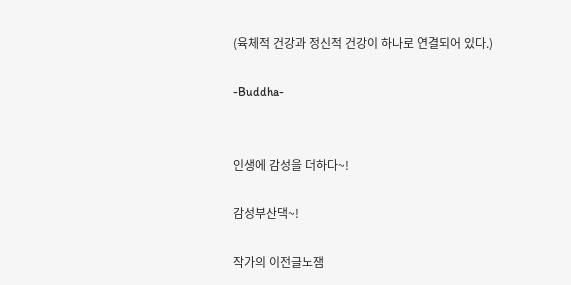(육체적 건강과 정신적 건강이 하나로 연결되어 있다.)

-Buddha-


인생에 감성을 더하다~!

감성부산댁~!

작가의 이전글노잼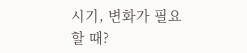시기, 변화가 필요할 때?